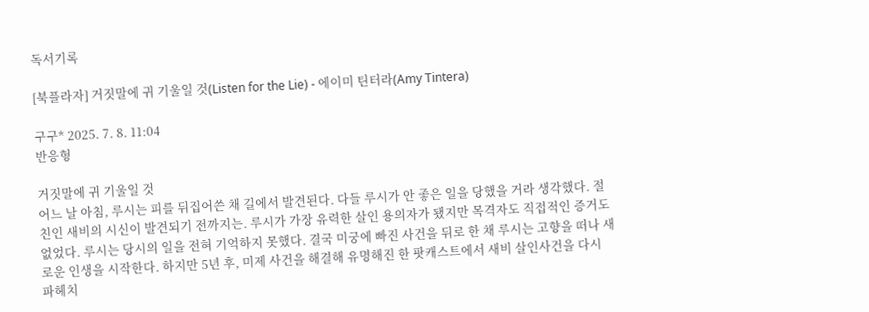독서기록

[북플라자] 거짓말에 귀 기울일 것(Listen for the Lie) - 에이미 틴터라(Amy Tintera)

구구* 2025. 7. 8. 11:04
반응형

거짓말에 귀 기울일 것
어느 날 아침, 루시는 피를 뒤집어쓴 채 길에서 발견된다. 다들 루시가 안 좋은 일을 당했을 거라 생각했다. 절친인 새비의 시신이 발견되기 전까지는. 루시가 가장 유력한 살인 용의자가 됐지만 목격자도 직접적인 증거도 없었다. 루시는 당시의 일을 전혀 기억하지 못했다. 결국 미궁에 빠진 사건을 뒤로 한 채 루시는 고향을 떠나 새로운 인생을 시작한다. 하지만 5년 후, 미제 사건을 해결해 유명해진 한 팟캐스트에서 새비 살인사건을 다시 파헤치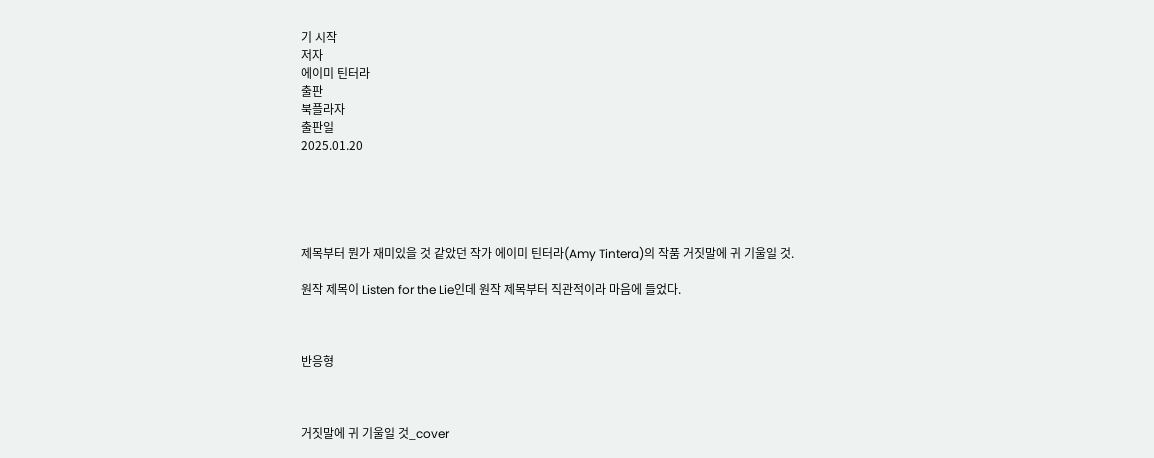기 시작
저자
에이미 틴터라
출판
북플라자
출판일
2025.01.20





제목부터 뭔가 재미있을 것 같았던 작가 에이미 틴터라(Amy Tintera)의 작품 거짓말에 귀 기울일 것.

원작 제목이 Listen for the Lie인데 원작 제목부터 직관적이라 마음에 들었다.



반응형



거짓말에 귀 기울일 것_cover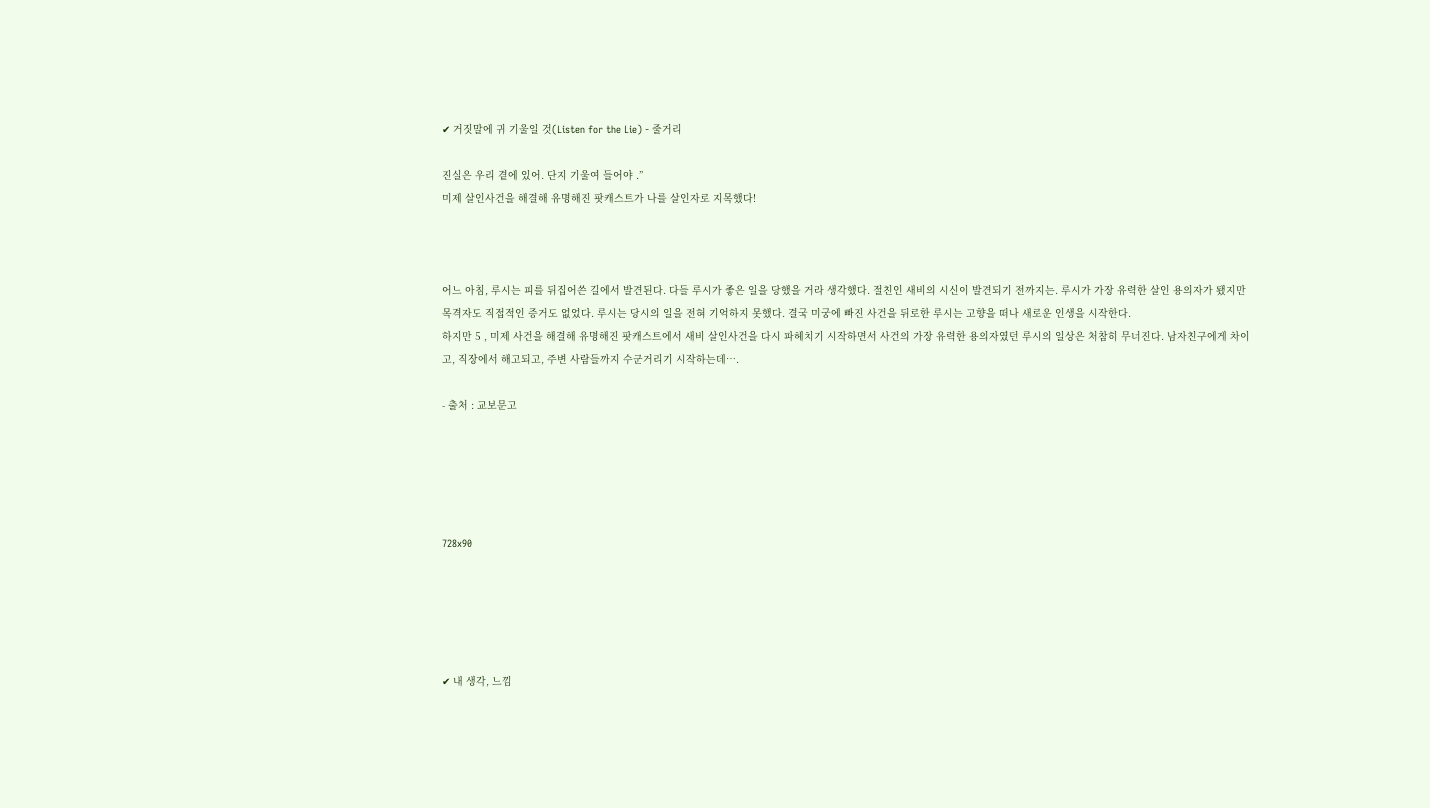✔ 거짓말에 귀 기울일 것(Listen for the Lie) - 줄거리

진실은 우리 곁에 있어. 단지 기울여 들어야 .”
미제 살인사건을 해결해 유명해진 팟캐스트가 나를 살인자로 지목했다!



어느 아침, 루시는 피를 뒤집어쓴 길에서 발견된다. 다들 루시가 좋은 일을 당했을 거라 생각했다. 절친인 새비의 시신이 발견되기 전까지는. 루시가 가장 유력한 살인 용의자가 됐지만 목격자도 직접적인 증거도 없었다. 루시는 당시의 일을 전혀 기억하지 못했다. 결국 미궁에 빠진 사건을 뒤로한 루시는 고향을 떠나 새로운 인생을 시작한다.
하지만 5 , 미제 사건을 해결해 유명해진 팟캐스트에서 새비 살인사건을 다시 파헤치기 시작하면서 사건의 가장 유력한 용의자였던 루시의 일상은 처참히 무너진다. 남자친구에게 차이고, 직장에서 해고되고, 주변 사람들까지 수군거리기 시작하는데….

- 출처 : 교보문고





728x90





✔ 내 생각, 느낌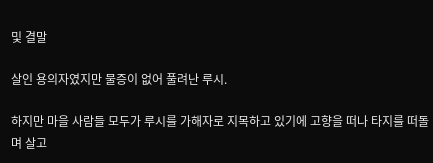및 결말

살인 용의자였지만 물증이 없어 풀려난 루시.

하지만 마을 사람들 모두가 루시를 가해자로 지목하고 있기에 고향을 떠나 타지를 떠돌며 살고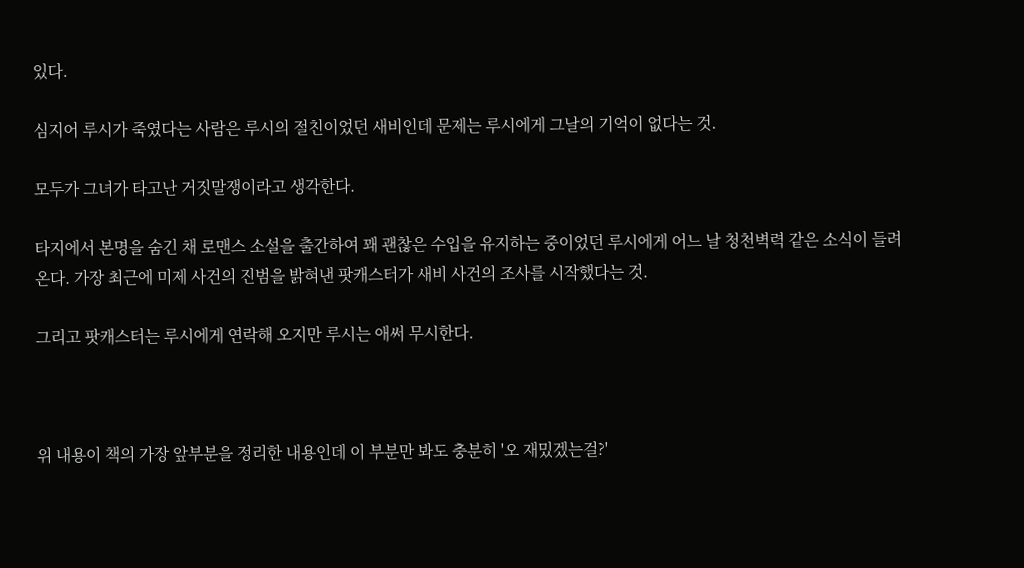있다.

심지어 루시가 죽였다는 사람은 루시의 절친이었던 새비인데 문제는 루시에게 그날의 기억이 없다는 것.

모두가 그녀가 타고난 거짓말쟁이라고 생각한다.

타지에서 본명을 숨긴 채 로맨스 소설을 출간하여 꽤 괜찮은 수입을 유지하는 중이었던 루시에게 어느 날 청천벽력 같은 소식이 들려온다. 가장 최근에 미제 사건의 진범을 밝혀낸 팟캐스터가 새비 사건의 조사를 시작했다는 것.

그리고 팟캐스터는 루시에게 연락해 오지만 루시는 애써 무시한다.



위 내용이 책의 가장 앞부분을 정리한 내용인데 이 부분만 봐도 충분히 '오 재밌겠는걸?'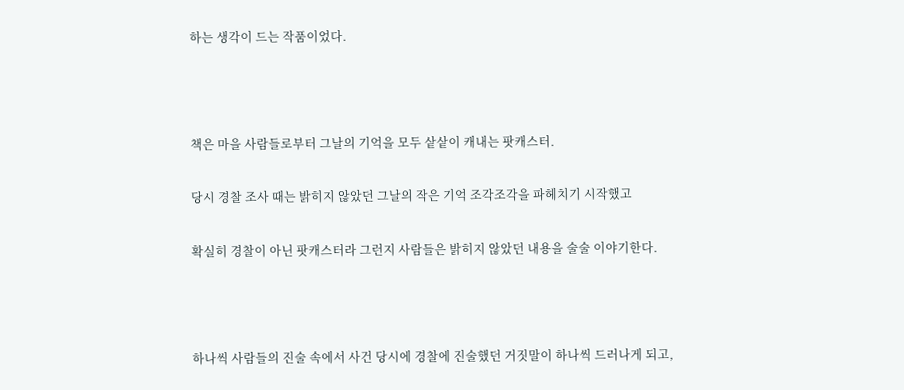하는 생각이 드는 작품이었다.



책은 마을 사람들로부터 그날의 기억을 모두 샅샅이 캐내는 팟캐스터.

당시 경찰 조사 때는 밝히지 않았던 그날의 작은 기억 조각조각을 파헤치기 시작했고

확실히 경찰이 아닌 팟캐스터라 그런지 사람들은 밝히지 않았던 내용을 술술 이야기한다.



하나씩 사람들의 진술 속에서 사건 당시에 경찰에 진술했던 거짓말이 하나씩 드러나게 되고,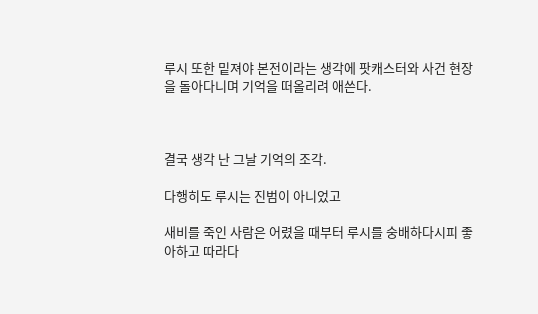루시 또한 밑져야 본전이라는 생각에 팟캐스터와 사건 현장을 돌아다니며 기억을 떠올리려 애쓴다.



결국 생각 난 그날 기억의 조각.

다행히도 루시는 진범이 아니었고

새비를 죽인 사람은 어렸을 때부터 루시를 숭배하다시피 좋아하고 따라다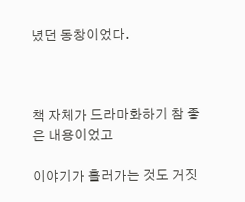녔던 동창이었다.



책 자체가 드라마화하기 참 좋은 내용이었고

이야기가 흘러가는 것도 거짓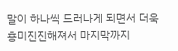말이 하나씩 드러나게 되면서 더욱 흥미진진해져서 마지막까지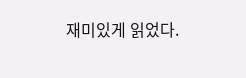재미있게 읽었다.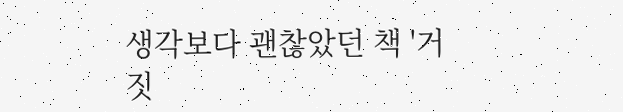생각보다 괜찮았던 책 '거짓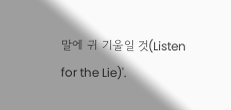말에 귀 기울일 것(Listen for the Lie)'.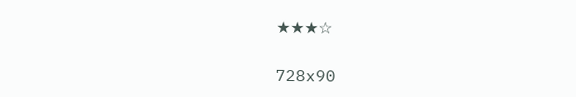★★★☆

728x90